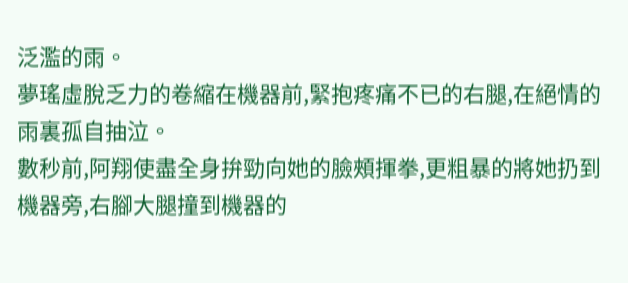泛濫的雨。
夢瑤虛脫乏力的卷縮在機器前,緊抱疼痛不已的右腿,在絕情的雨裏孤自抽泣。
數秒前,阿翔使盡全身拚勁向她的臉頰揮拳,更粗暴的將她扔到機器旁,右腳大腿撞到機器的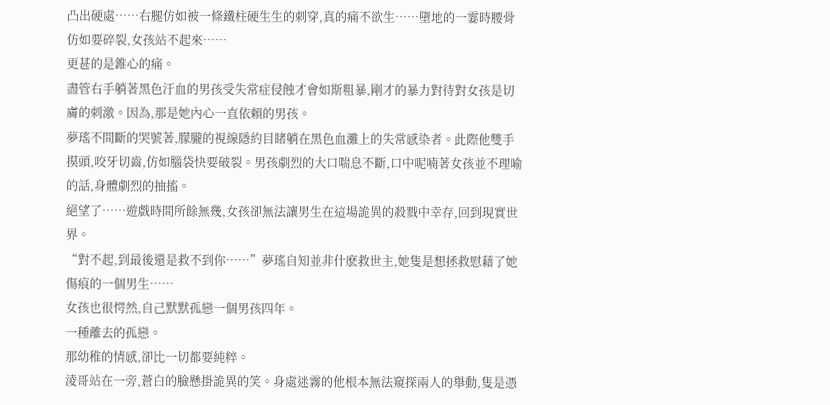凸出硬處……右腿仿如被一條鐵柱硬生生的刺穿,真的痛不欲生……墮地的一霎時腰骨仿如要碎裂,女孩站不起來……
更甚的是錐心的痛。
盡管右手躺著黑色汙血的男孩受失常症侵蝕才會如斯粗暴,剛才的暴力對待對女孩是切膚的刺激。因為,那是她內心一直依賴的男孩。
夢瑤不間斷的哭號著,朦朧的視線隱約目睹躺在黑色血灘上的失常感染者。此際他雙手摸頭,咬牙切齒,仿如腦袋快要破裂。男孩劇烈的大口喘息不斷,口中呢喃著女孩並不理喻的話,身體劇烈的抽搐。
絕望了……遊戲時間所餘無幾,女孩卻無法讓男生在這場詭異的殺戮中幸存,回到現實世界。
“對不起,到最後還是救不到你……”夢瑤自知並非什麽救世主,她隻是想拯救慰藉了她傷痕的一個男生……
女孩也很愕然,自己默默孤戀一個男孩四年。
一種離去的孤戀。
那幼稚的情感,卻比一切都要純粹。
淩哥站在一旁,蒼白的臉懸掛詭異的笑。身處迷霧的他根本無法窺探兩人的舉動,隻是憑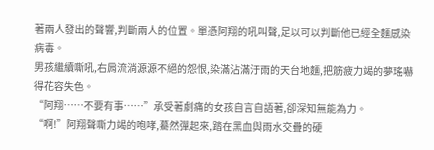著兩人發出的聲響,判斷兩人的位置。單憑阿翔的吼叫聲,足以可以判斷他已經全麵感染病毒。
男孩繼續嘶吼,右肩流淌源源不絕的怨恨,染滿沾滿汙雨的天台地麵,把筋疲力竭的夢瑤嚇得花容失色。
“阿翔……不要有事……”承受著劇痛的女孩自言自語著,卻深知無能為力。
“啊!”阿翔聲嘶力竭的咆哮,驀然彈起來,踏在黑血與雨水交疊的硬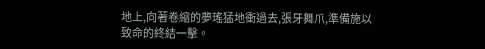地上,向著卷縮的夢瑤猛地衝過去,張牙舞爪,準備施以致命的終結一擊。